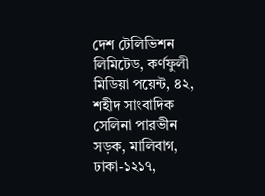দেশ টেলিভিশন লিমিটেড, কর্ণফুলী মিডিয়া পয়েন্ট, ৪২, শহীদ সাংবাদিক সেলিনা পারভীন সড়ক, মালিবাগ, ঢাকা-১২১৭,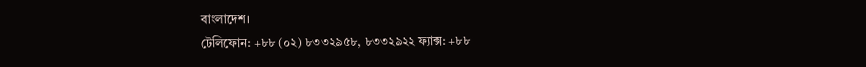বাংলাদেশ।
টেলিফোন: +৮৮ (০২) ৮৩৩২৯৫৮, ৮৩৩২৯২২ ফ্যাক্স: +৮৮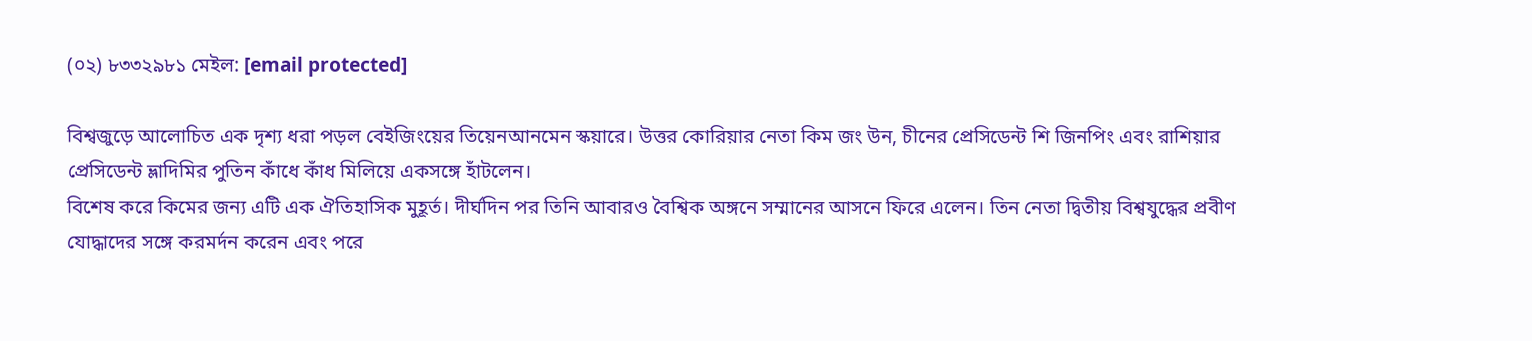(০২) ৮৩৩২৯৮১ মেইল: [email protected]

বিশ্বজুড়ে আলোচিত এক দৃশ্য ধরা পড়ল বেইজিংয়ের তিয়েনআনমেন স্কয়ারে। উত্তর কোরিয়ার নেতা কিম জং উন, চীনের প্রেসিডেন্ট শি জিনপিং এবং রাশিয়ার প্রেসিডেন্ট ভ্লাদিমির পুতিন কাঁধে কাঁধ মিলিয়ে একসঙ্গে হাঁটলেন।
বিশেষ করে কিমের জন্য এটি এক ঐতিহাসিক মুহূর্ত। দীর্ঘদিন পর তিনি আবারও বৈশ্বিক অঙ্গনে সম্মানের আসনে ফিরে এলেন। তিন নেতা দ্বিতীয় বিশ্বযুদ্ধের প্রবীণ যোদ্ধাদের সঙ্গে করমর্দন করেন এবং পরে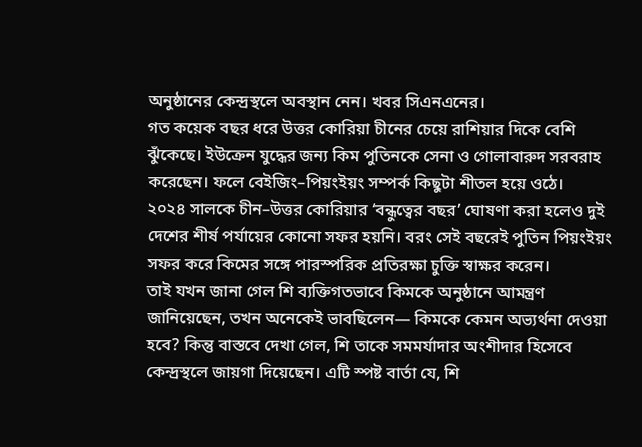অনুষ্ঠানের কেন্দ্রস্থলে অবস্থান নেন। খবর সিএনএনের।
গত কয়েক বছর ধরে উত্তর কোরিয়া চীনের চেয়ে রাশিয়ার দিকে বেশি ঝুঁকেছে। ইউক্রেন যুদ্ধের জন্য কিম পুতিনকে সেনা ও গোলাবারুদ সরবরাহ করেছেন। ফলে বেইজিং–পিয়ংইয়ং সম্পর্ক কিছুটা শীতল হয়ে ওঠে।
২০২৪ সালকে চীন–উত্তর কোরিয়ার ‘বন্ধুত্বের বছর’ ঘোষণা করা হলেও দুই দেশের শীর্ষ পর্যায়ের কোনো সফর হয়নি। বরং সেই বছরেই পুতিন পিয়ংইয়ং সফর করে কিমের সঙ্গে পারস্পরিক প্রতিরক্ষা চুক্তি স্বাক্ষর করেন।
তাই যখন জানা গেল শি ব্যক্তিগতভাবে কিমকে অনুষ্ঠানে আমন্ত্রণ জানিয়েছেন, তখন অনেকেই ভাবছিলেন— কিমকে কেমন অভ্যর্থনা দেওয়া হবে? কিন্তু বাস্তবে দেখা গেল, শি তাকে সমমর্যাদার অংশীদার হিসেবে কেন্দ্রস্থলে জায়গা দিয়েছেন। এটি স্পষ্ট বার্তা যে, শি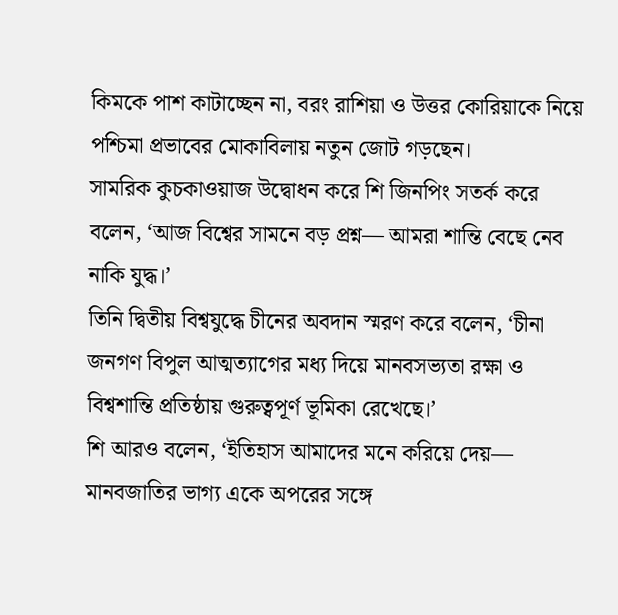কিমকে পাশ কাটাচ্ছেন না, বরং রাশিয়া ও উত্তর কোরিয়াকে নিয়ে পশ্চিমা প্রভাবের মোকাবিলায় নতুন জোট গড়ছেন।
সামরিক কুচকাওয়াজ উদ্বোধন করে শি জিনপিং সতর্ক করে বলেন, ‘আজ বিশ্বের সামনে বড় প্রশ্ন— আমরা শান্তি বেছে নেব নাকি যুদ্ধ।’
তিনি দ্বিতীয় বিশ্বযুদ্ধে চীনের অবদান স্মরণ করে বলেন, ‘চীনা জনগণ বিপুল আত্মত্যাগের মধ্য দিয়ে মানবসভ্যতা রক্ষা ও বিশ্বশান্তি প্রতিষ্ঠায় গুরুত্বপূর্ণ ভূমিকা রেখেছে।’
শি আরও বলেন, ‘ইতিহাস আমাদের মনে করিয়ে দেয়— মানবজাতির ভাগ্য একে অপরের সঙ্গে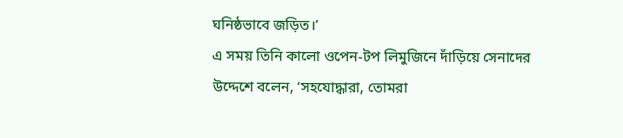ঘনিষ্ঠভাবে জড়িত।’
এ সময় তিনি কালো ওপেন-টপ লিমুজিনে দাঁড়িয়ে সেনাদের উদ্দেশে বলেন, ‘সহযোদ্ধারা, তোমরা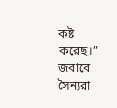কষ্ট করেছ।” জবাবে সৈন্যরা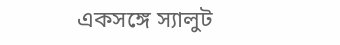একসঙ্গে স্যালুট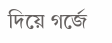দিয়ে গর্জে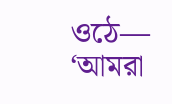ওঠে— ‘আমরা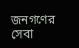জনগণের সেবা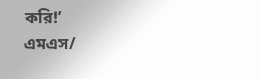করি!’
এমএস/